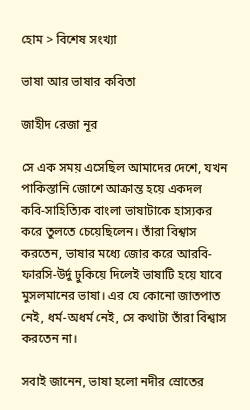হোম > বিশেষ সংখ্যা

ভাষা আর ভাষার কবিতা

জাহীদ রেজা নূর

সে এক সময় এসেছিল আমাদের দেশে, যখন পাকিস্তানি জোশে আক্রান্ত হয়ে একদল কবি-সাহিত্যিক বাংলা ভাষাটাকে হাস্যকর করে তুলতে চেয়েছিলেন। তাঁরা বিশ্বাস করতেন, ভাষার মধ্যে জোর করে আরবি-ফারসি-উর্দু ঢুকিয়ে দিলেই ভাষাটি হয়ে যাবে মুসলমানের ভাষা। এর যে কোনো জাতপাত নেই, ধর্ম-অধর্ম নেই, সে কথাটা তাঁরা বিশ্বাস করতেন না।

সবাই জানেন, ভাষা হলো নদীর স্রোতের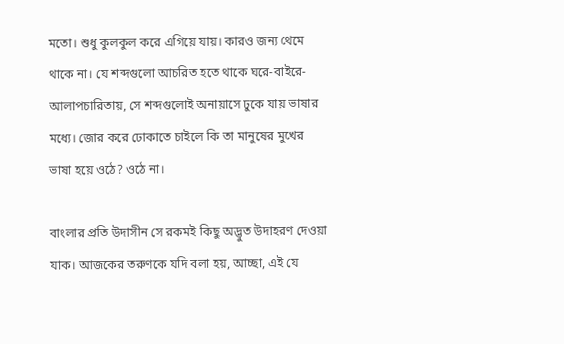মতো। শুধু কুলকুল করে এগিয়ে যায়। কারও জন্য থেমে থাকে না। যে শব্দগুলো আচরিত হতে থাকে ঘরে-বাইরে-আলাপচারিতায়, সে শব্দগুলোই অনায়াসে ঢুকে যায় ভাষার মধ্যে। জোর করে ঢোকাতে চাইলে কি তা মানুষের মুখের ভাষা হয়ে ওঠে? ওঠে না।

বাংলার প্রতি উদাসীন সে রকমই কিছু অদ্ভুত উদাহরণ দেওয়া যাক। আজকের তরুণকে যদি বলা হয়, আচ্ছা, এই যে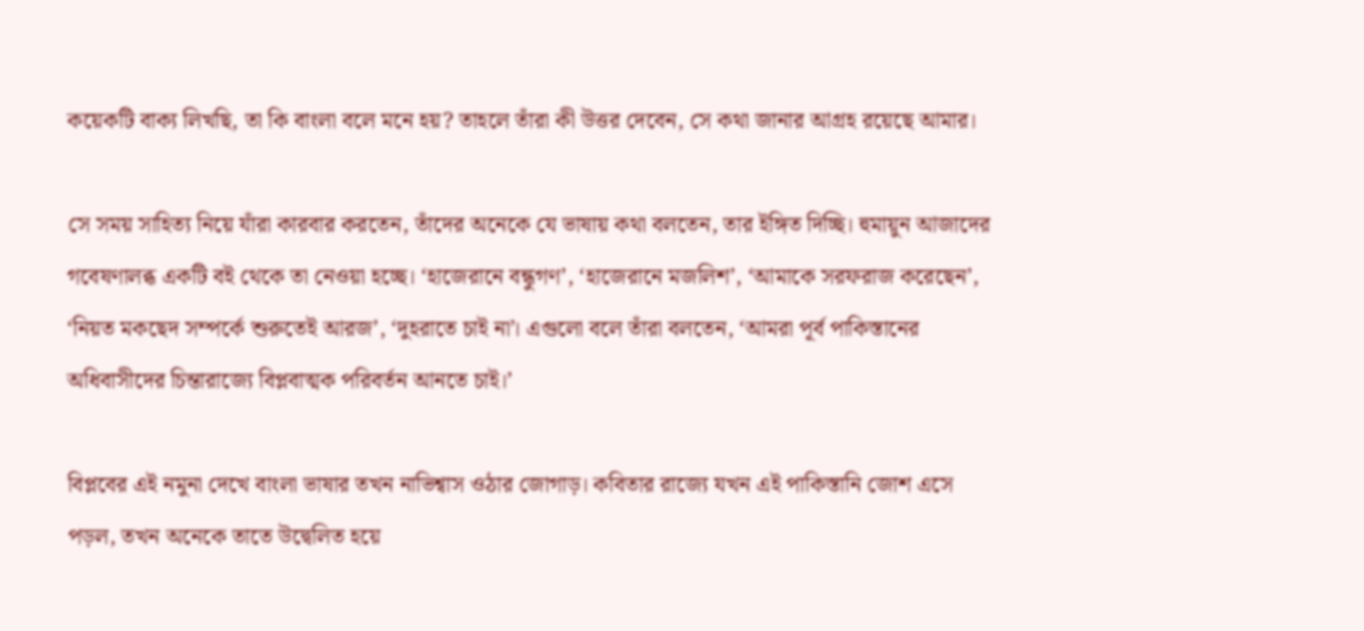কয়েকটি বাক্য লিখছি, তা কি বাংলা বলে মনে হয়? তাহলে তাঁরা কী উত্তর দেবেন, সে কথা জানার আগ্রহ রয়েছে আমার।

সে সময় সাহিত্য নিয়ে যাঁরা কারবার করতেন, তাঁদের অনেকে যে ভাষায় কথা বলতেন, তার ইঙ্গিত দিচ্ছি। হুমায়ুন আজাদের গবেষণালব্ধ একটি বই থেকে তা নেওয়া হচ্ছে। ‘হাজেরানে বন্ধুগণ’, ‘হাজেরানে মজলিশ’, ‘আমাকে সরফরাজ করেছেন’, ‘নিয়ত মকছেদ সম্পর্কে শুরুতেই আরজ’, ‘দুহরাতে চাই না’। এগুলো বলে তাঁরা বলতেন, ‘আমরা পূর্ব পাকিস্তানের অধিবাসীদের চিন্তারাজ্যে বিপ্লবাত্মক পরিবর্তন আনতে চাই।’

বিপ্লবের এই নমুনা দেখে বাংলা ভাষার তখন নাভিশ্বাস ওঠার জোগাড়। কবিতার রাজ্যে যখন এই পাকিস্তানি জোশ এসে পড়ল, তখন অনেকে তাতে উদ্বেলিত হয়ে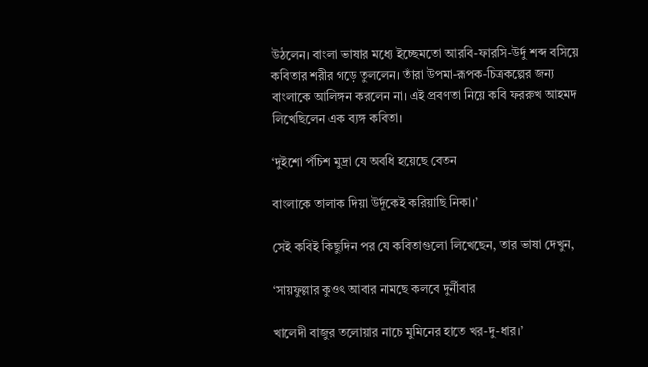উঠলেন। বাংলা ভাষার মধ্যে ইচ্ছেমতো আরবি-ফারসি-উর্দু শব্দ বসিয়ে কবিতার শরীর গড়ে তুললেন। তাঁরা উপমা-রূপক-চিত্রকল্পের জন্য বাংলাকে আলিঙ্গন করলেন না। এই প্রবণতা নিয়ে কবি ফররুখ আহমদ লিখেছিলেন এক ব্যঙ্গ কবিতা।

‘দুইশো পঁচিশ মুদ্রা যে অবধি হয়েছে বেতন

বাংলাকে তালাক দিয়া উর্দূকেই করিয়াছি নিকা।’

সেই কবিই কিছুদিন পর যে কবিতাগুলো লিখেছেন, তার ভাষা দেখুন,

‘সায়ফুল্লার কুওৎ আবার নামছে কলবে দুর্নীবার

খালেদী বাজুর তলোয়ার নাচে মুমিনের হাতে খর-দু-ধার।’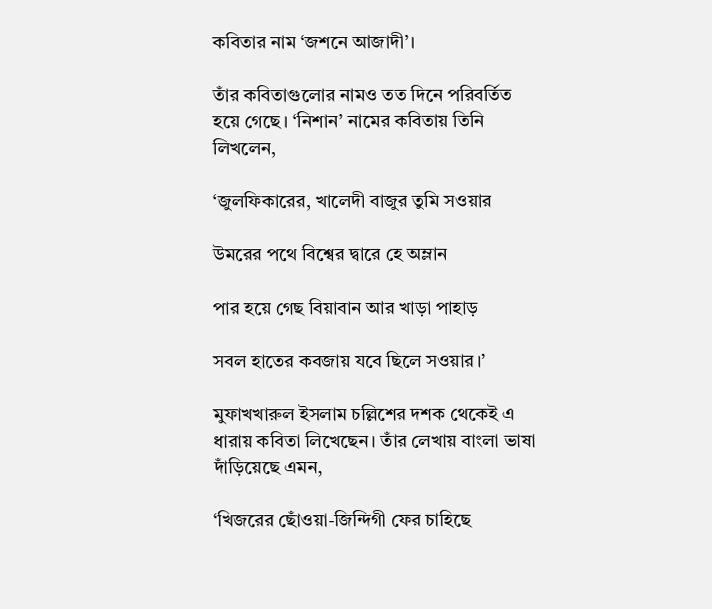কবিতার নাম ‘জশনে আজাদী’।

তাঁর কবিতাগুলোর নামও তত দিনে পরিবর্তিত হয়ে গেছে। ‘নিশান’ নামের কবিতায় তিনি লিখলেন,

‘জুলফিকারের, খালেদী বাজুর তুমি সওয়ার

উমরের পথে বিশ্বের দ্বারে হে অম্লান

পার হয়ে গেছ বিয়াবান আর খাড়া পাহাড়

সবল হাতের কবজায় যবে ছিলে সওয়ার।’

মুফাখখারুল ইসলাম চল্লিশের দশক থেকেই এ ধারায় কবিতা লিখেছেন। তাঁর লেখায় বাংলা ভাষা দাঁড়িয়েছে এমন,

‘খিজরের ছোঁওয়া-জিন্দিগী ফের চাহিছে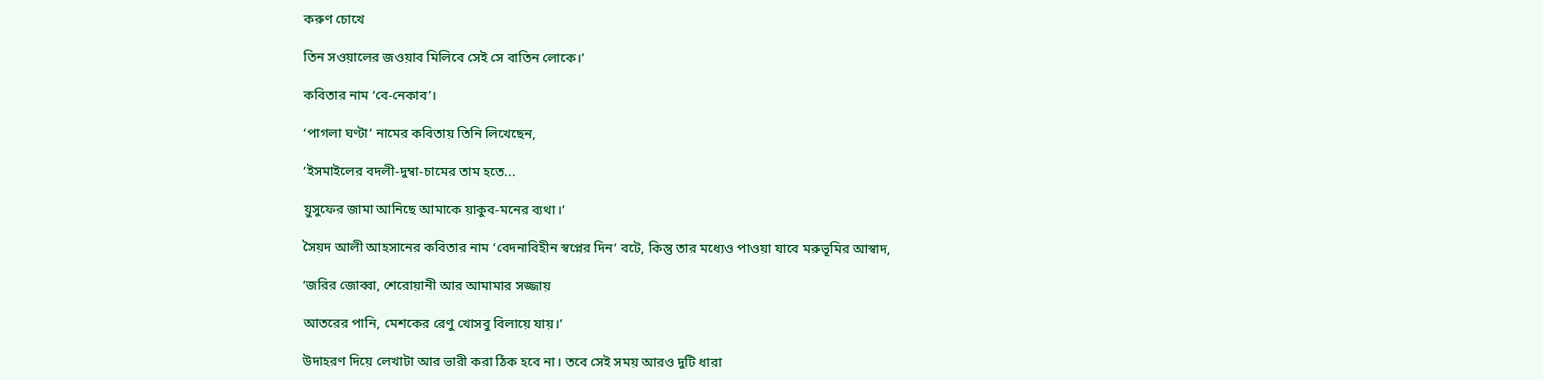করুণ চোখে

তিন সওয়ালের জওয়াব মিলিবে সেই সে বাতিন লোকে।’

কবিতার নাম ‘বে-নেকাব’।

‘পাগলা ঘণ্টা’ নামের কবিতায় তিনি লিখেছেন,

‘ইসমাইলের বদলী-দুম্বা-চামের তাম হতে...

য়ুসুফের জামা আনিছে আমাকে য়াকুব-মনের ব্যথা।’

সৈয়দ আলী আহসানের কবিতার নাম ‘বেদনাবিহীন স্বপ্নের দিন’ বটে, কিন্তু তার মধ্যেও পাওয়া যাবে মরুভূমির আস্বাদ,

‘জরির জোব্বা, শেরোয়ানী আর আমামার সজ্জায়

আতরের পানি, মেশকের রেণু খোসবু বিলায়ে যায়।’

উদাহরণ দিয়ে লেখাটা আর ভারী করা ঠিক হবে না। তবে সেই সময় আরও দুটি ধারা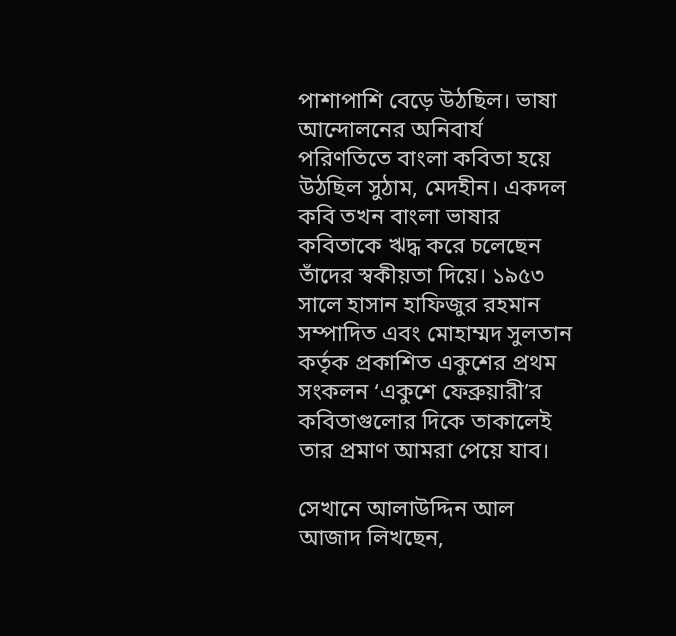পাশাপাশি বেড়ে উঠছিল। ভাষা আন্দোলনের অনিবার্য পরিণতিতে বাংলা কবিতা হয়ে উঠছিল সুঠাম, মেদহীন। একদল কবি তখন বাংলা ভাষার কবিতাকে ঋদ্ধ করে চলেছেন তাঁদের স্বকীয়তা দিয়ে। ১৯৫৩ সালে হাসান হাফিজুর রহমান সম্পাদিত এবং মোহাম্মদ সুলতান কর্তৃক প্রকাশিত একুশের প্রথম সংকলন ‘একুশে ফেব্রুয়ারী’র কবিতাগুলোর দিকে তাকালেই তার প্রমাণ আমরা পেয়ে যাব।

সেখানে আলাউদ্দিন আল আজাদ লিখছেন,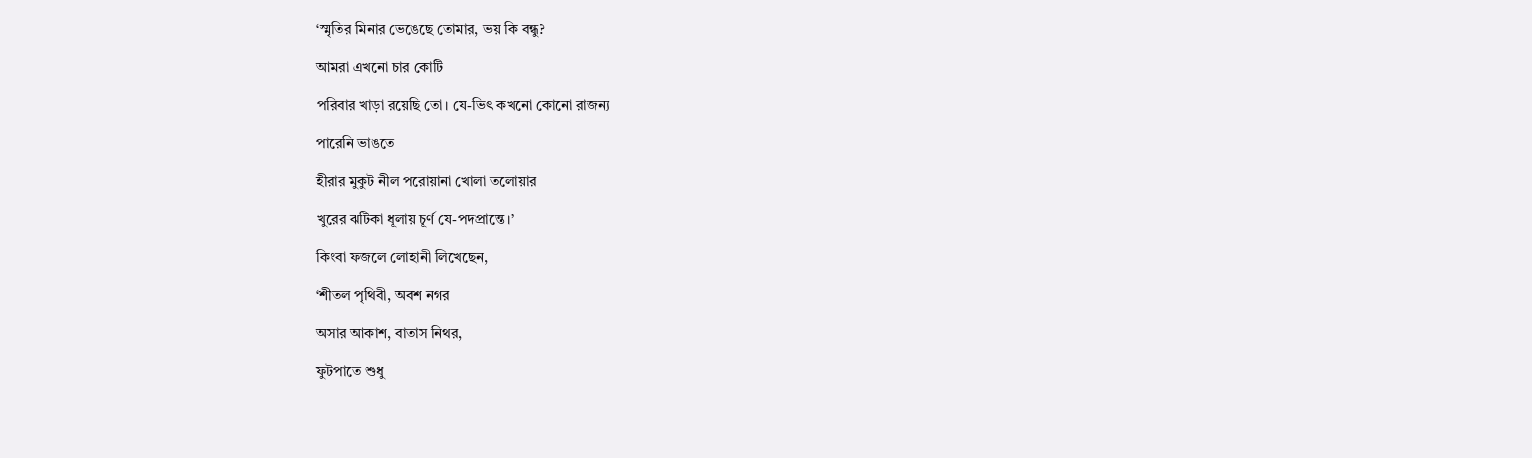‘স্মৃতির মিনার ভেঙেছে তোমার, ভয় কি বন্ধু?

আমরা এখনো চার কোটি

পরিবার খাড়া রয়েছি তো। যে-ভিৎ কখনো কোনো রাজন্য

পারেনি ভাঙতে

হীরার মুকুট নীল পরোয়ানা খোলা তলোয়ার

খুরের ঝটিকা ধূলায় চূর্ণ যে-পদপ্রান্তে।’

কিংবা ফজলে লোহানী লিখেছেন,

‘শীতল পৃথিবী, অবশ নগর

অসার আকাশ, বাতাস নিথর,

ফুটপাতে শুধু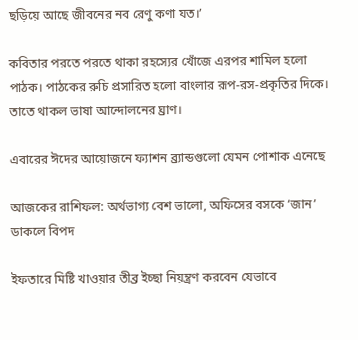ছড়িয়ে আছে জীবনের নব রেণু কণা যত।’

কবিতার পরতে পরতে থাকা রহস্যের খোঁজে এরপর শামিল হলো পাঠক। পাঠকের রুচি প্রসারিত হলো বাংলার রূপ-রস-প্রকৃতির দিকে। তাতে থাকল ভাষা আন্দোলনের ঘ্রাণ।

এবারের ঈদের আয়োজনে ফ্যাশন ব্র‍্যান্ডগুলো যেমন পোশাক এনেছে

আজকের রাশিফল: অর্থভাগ্য বেশ ভালো, অফিসের বসকে ‘জান’ ডাকলে বিপদ

ইফতারে মিষ্টি খাওয়ার তীব্র ইচ্ছা নিয়ন্ত্রণ করবেন যেভাবে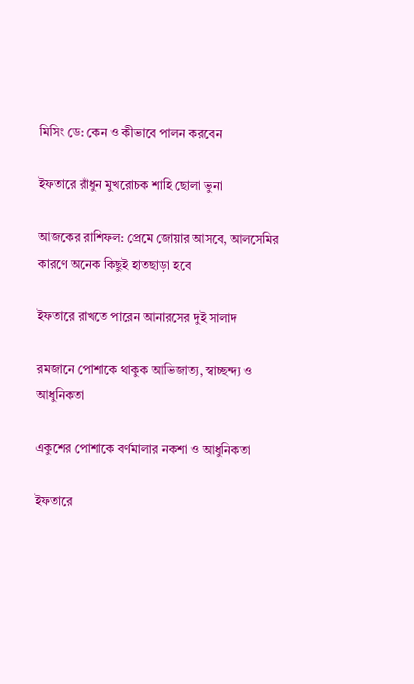মিসিং ডে: কেন ও কীভাবে পালন করবেন

ইফতারে রাঁধুন মুখরোচক শাহি ছোলা ভুনা

আজকের রাশিফল: প্রেমে জোয়ার আসবে, আলসেমির কারণে অনেক কিছুই হাতছাড়া হবে

ইফতারে রাখতে পারেন আনারসের দুই সালাদ

রমজানে পোশাকে থাকুক আভিজাত্য, স্বাচ্ছন্দ্য ও আধুনিকতা

একুশের পোশাকে বর্ণমালার নকশা ও আধুনিকতা

ইফতারে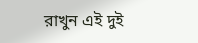রাখুন এই দুই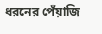ধরনের পেঁয়াজি